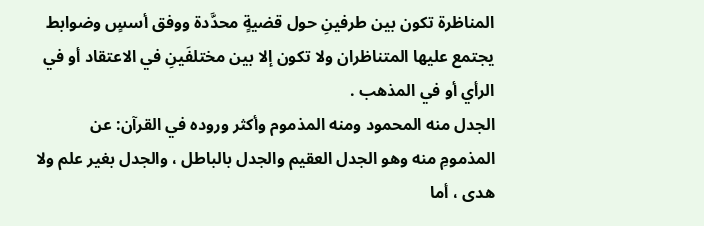المناظرة تكون بين طرفينِ حول قضيةٍ محدَّدة ووفق أسسٍ وضوابط يجتمع عليها المتناظران ولا تكون إلا بين مختلفَينِ في الاعتقاد أو في الرأي أو في المذهب .
الجدل منه المحمود ومنه المذموم وأكثر وروده في القرآن: عن المذمومِ منه وهو الجدل العقيم والجدل بالباطل ، والجدل بغير علم ولا هدى ، أما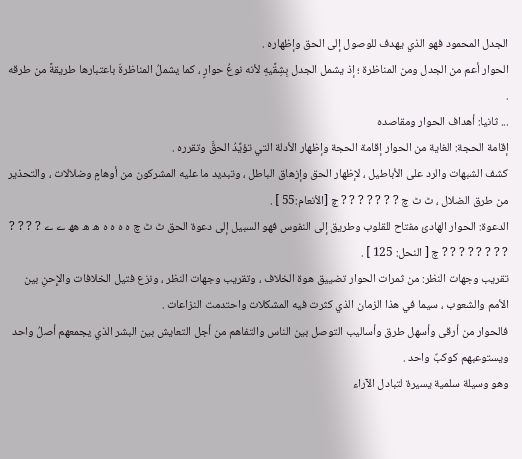الجدل المحمود فهو الذي يهدف للوصول إلى الحق وإظهاره .
الحوار أعم من الجدل ومن المناظرة ؛ إذ يشمل الجدل بِشِقَّيهِ لأنه نوعُ حوارٍ ، كما يشملُ المناظرةَ باعتبارها طريقةً من طرقه .
... ثانيا: أهداف الحوار ومقاصده
إقامة الحجة: الغاية من الحوار إقامة الحجة وإظهار الأدلة التي تؤيِّدُ الحقَّ وتقرره .
كشف الشبهات والرد على الأباطيل ، لإظهار الحق وإزهاق الباطل ، وتبديد ما عليه المشركون من أوهامٍ وضلالات ، والتحذير من طرق الضلال ، ٹ ٹ چ ? ? ? ? ? ? ? چ [الأنعام:55 ] .
الدعوة: الحوار الهادئ مفتاح للقلوب وطريق إلى النفوس فهو السبيل إلى دعوة الحق ٹ ٹ چ ہ ہ ہ ہ ھ ھ ھھ ے ے ? ? ? ? ? ? ? ? ? ? ? ? چ [ النحل: 125 ] .
تقريب وجهات النظر: من ثمرات الحوار تضييق هوة الخلاف ، وتقريب وجهات النظر ، ونزع فتيل الخلافات والإِحنِ بين الأمم والشعوب ، سيما في هذا الزمان الذي كثرت فيه المشكلات واحتدمت النزاعات .
فالحوار من أرقى وأسهل طرق وأساليب التوصل بين الناس والتفاهم من أجل التعايش بين البشر الذي يجمعهم أصلُ واحد ويستوعبهم كوكبٌ واحد .
وهو وسيلة سلمية يسيرة لتبادل الآراء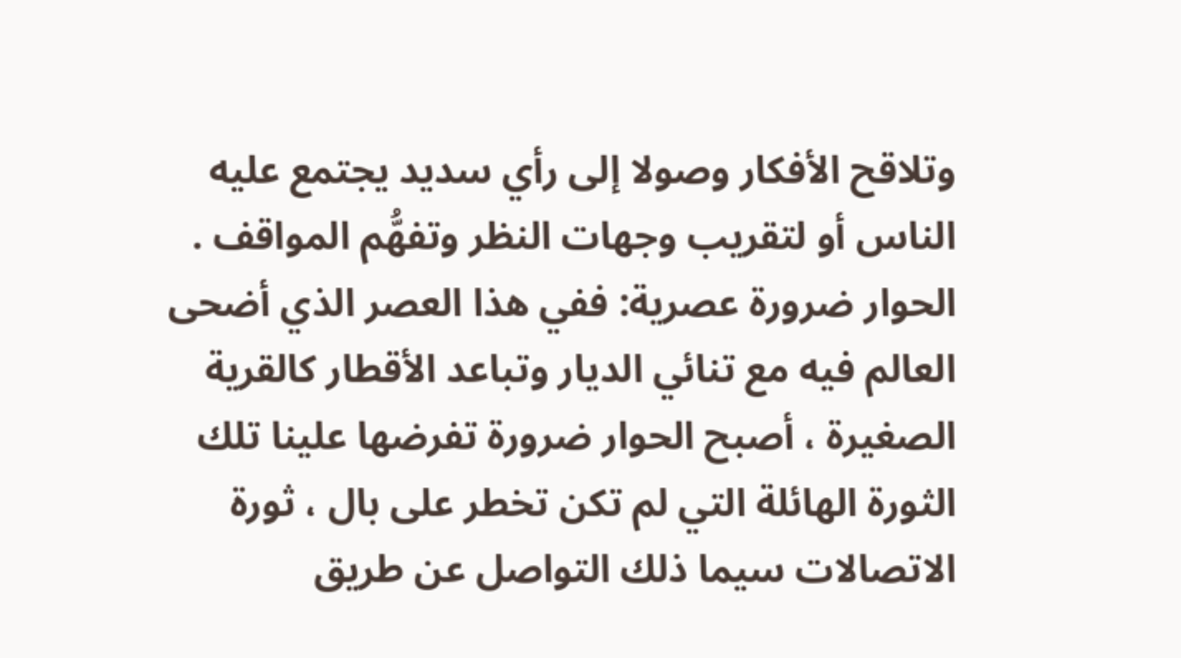وتلاقح الأفكار وصولا إلى رأي سديد يجتمع عليه الناس أو لتقريب وجهات النظر وتفهُّم المواقف .
الحوار ضرورة عصرية: ففي هذا العصر الذي أضحى العالم فيه مع تنائي الديار وتباعد الأقطار كالقرية الصغيرة ، أصبح الحوار ضرورة تفرضها علينا تلك الثورة الهائلة التي لم تكن تخطر على بال ، ثورة الاتصالات سيما ذلك التواصل عن طريق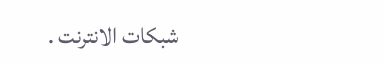شبكات الانترنت .